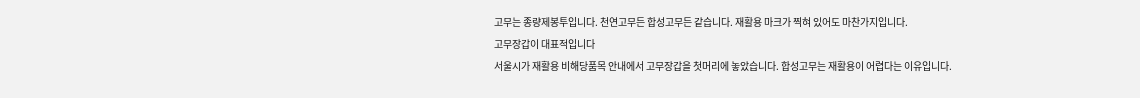고무는 종량제봉투입니다. 천연고무든 합성고무든 같습니다. 재활용 마크가 찍혀 있어도 마찬가지입니다.
고무장갑이 대표적입니다
서울시가 재활용 비해당품목 안내에서 고무장갑을 첫머리에 놓았습니다. 합성고무는 재활용이 어렵다는 이유입니다.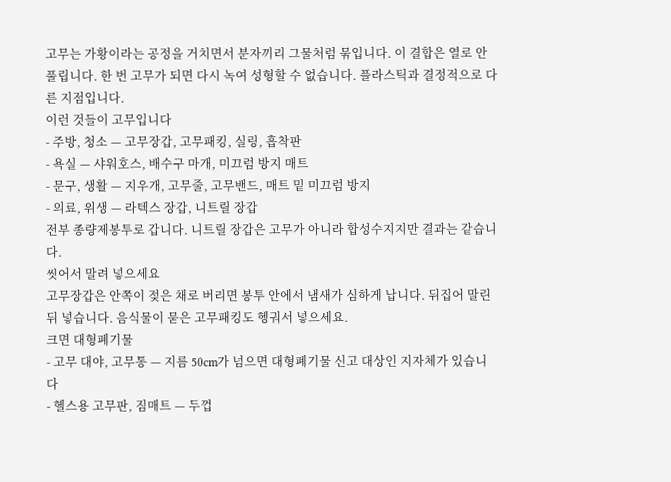고무는 가황이라는 공정을 거치면서 분자끼리 그물처럼 묶입니다. 이 결합은 열로 안 풀립니다. 한 번 고무가 되면 다시 녹여 성형할 수 없습니다. 플라스틱과 결정적으로 다른 지점입니다.
이런 것들이 고무입니다
- 주방, 청소 — 고무장갑, 고무패킹, 실링, 흡착판
- 욕실 — 샤워호스, 배수구 마개, 미끄럼 방지 매트
- 문구, 생활 — 지우개, 고무줄, 고무밴드, 매트 밑 미끄럼 방지
- 의료, 위생 — 라텍스 장갑, 니트릴 장갑
전부 종량제봉투로 갑니다. 니트릴 장갑은 고무가 아니라 합성수지지만 결과는 같습니다.
씻어서 말려 넣으세요
고무장갑은 안쪽이 젖은 채로 버리면 봉투 안에서 냄새가 심하게 납니다. 뒤집어 말린 뒤 넣습니다. 음식물이 묻은 고무패킹도 헹궈서 넣으세요.
크면 대형폐기물
- 고무 대야, 고무통 — 지름 50cm가 넘으면 대형폐기물 신고 대상인 지자체가 있습니다
- 헬스용 고무판, 짐매트 — 두껍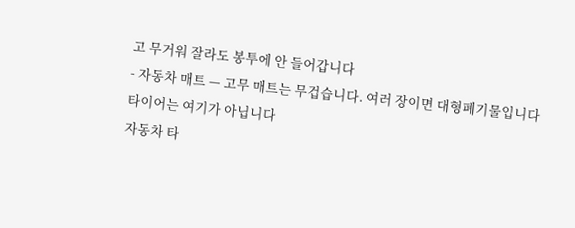고 무거워 잘라도 봉투에 안 들어갑니다
- 자동차 매트 — 고무 매트는 무겁습니다. 여러 장이면 대형폐기물입니다
타이어는 여기가 아닙니다
자동차 타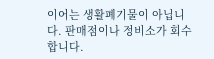이어는 생활폐기물이 아닙니다. 판매점이나 정비소가 회수합니다.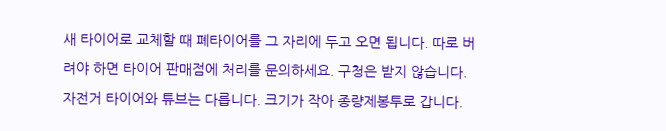새 타이어로 교체할 때 폐타이어를 그 자리에 두고 오면 됩니다. 따로 버려야 하면 타이어 판매점에 처리를 문의하세요. 구청은 받지 않습니다.
자전거 타이어와 튜브는 다릅니다. 크기가 작아 종량제봉투로 갑니다.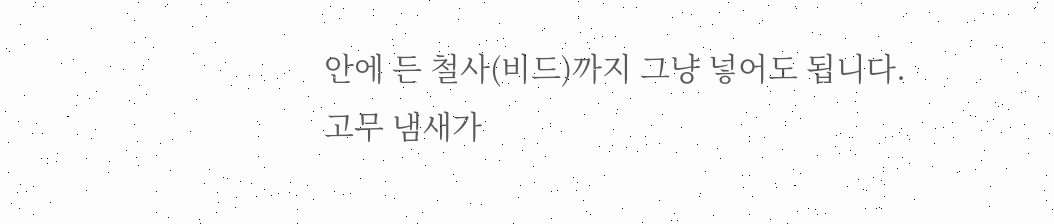안에 든 철사(비드)까지 그냥 넣어도 됩니다.
고무 냄새가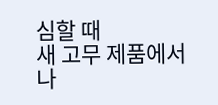심할 때
새 고무 제품에서 나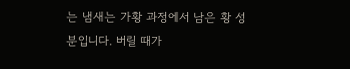는 냄새는 가황 과정에서 남은 황 성분입니다. 버릴 때가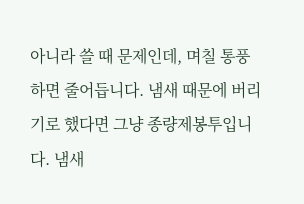아니라 쓸 때 문제인데, 며칠 통풍하면 줄어듭니다. 냄새 때문에 버리기로 했다면 그냥 종량제봉투입니다. 냄새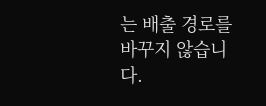는 배출 경로를 바꾸지 않습니다.